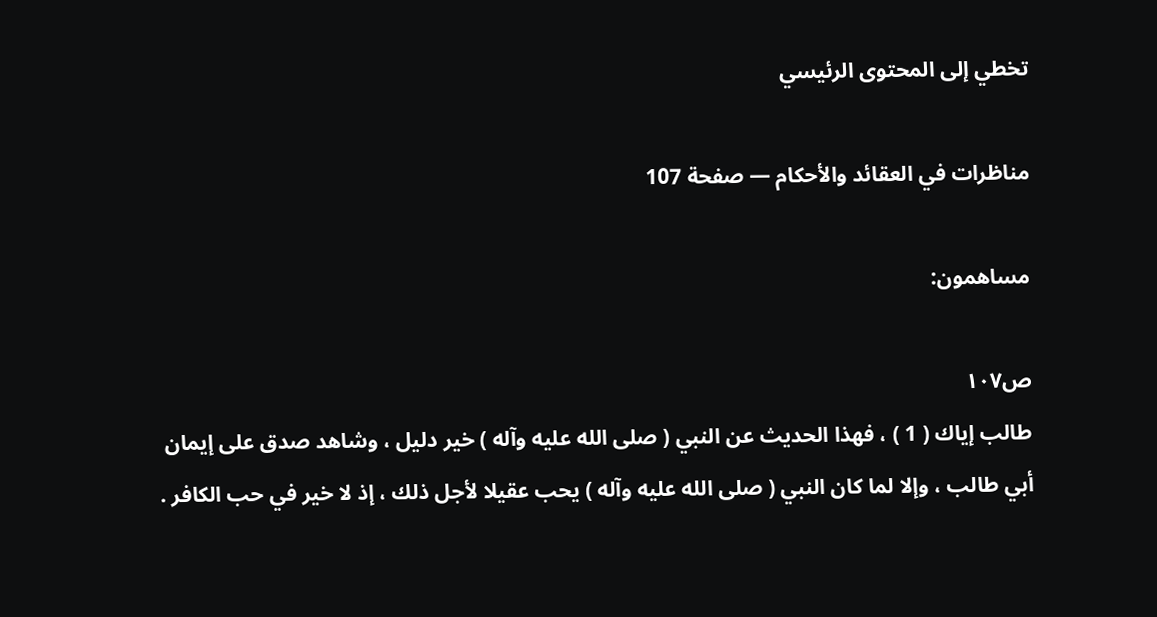تخطي إلى المحتوى الرئيسي

مناظرات في العقائد والأحكام — صفحة 107

مساهمون:

ص١٠٧
طالب إياك ( 1 ) ، فهذا الحديث عن النبي ( صلى الله عليه وآله ) خير دليل ، وشاهد صدق على إيمان أبي طالب ، وإلا لما كان النبي ( صلى الله عليه وآله ) يحب عقيلا لأجل ذلك ، إذ لا خير في حب الكافر .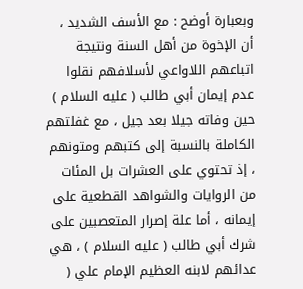وبعبارة أوضح : مع الأسف الشديد ، أن الإخوة من أهل السنة ونتيجة اتباعهم اللاواعي لأسلافهم نقلوا عدم إيمان أبي طالب ( عليه السلام ) حين وفاته جيلا بعد جيل ، مع غفلتهم الكاملة بالنسبة إلى كتبهم ومتونهم ، إذ تحتوي على العشرات بل المئات من الروايات والشواهد القطعية على إيمانه ، أما علة إصرار المتعصبين على شرك أبي طالب ( عليه السلام ) ، هي عدائهم لابنه العظيم الإمام علي (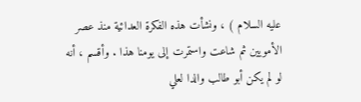عليه السلام ) ، ونشأت هذه الفكرة العدائية منذ عصر الأمويين ثم شاعت واستمرت إلى يومنا هذا . وأقسم ، أنه لو لم يكن أبو طالب والدا لعلي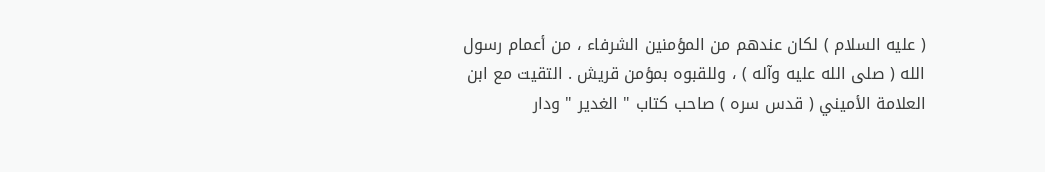( عليه السلام ) لكان عندهم من المؤمنين الشرفاء ، من أعمام رسول الله ( صلى الله عليه وآله ) ، وللقبوه بمؤمن قريش . التقيت مع ابن العلامة الأميني ( قدس سره ) صاحب كتاب " الغدير " ودار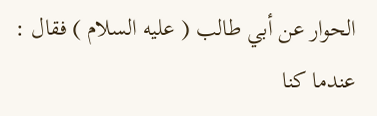الحوار عن أبي طالب ( عليه السلام ) فقال : عندما كنا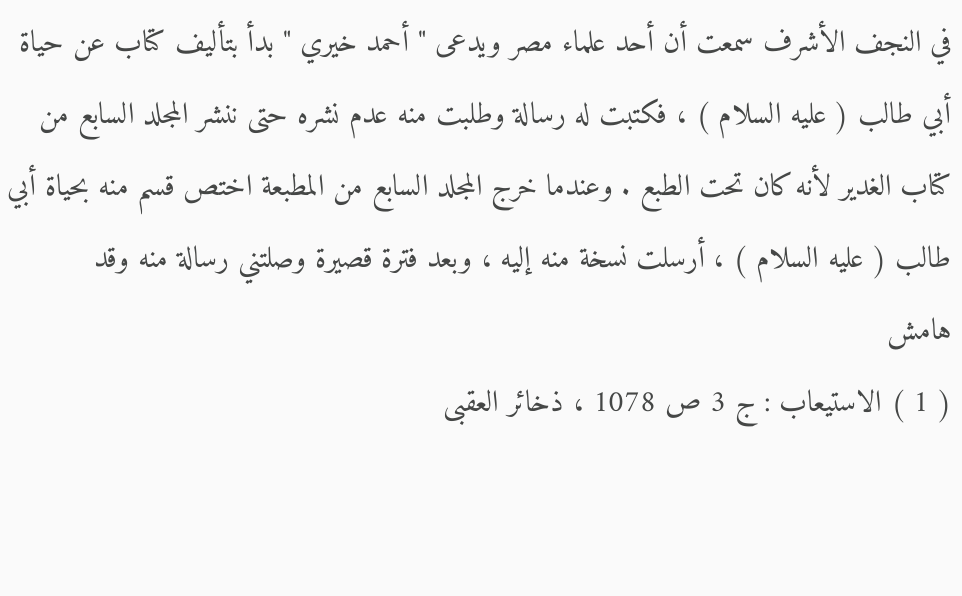في النجف الأشرف سمعت أن أحد علماء مصر ويدعى " أحمد خيري " بدأ بتأليف كتاب عن حياة أبي طالب ( عليه السلام ) ، فكتبت له رسالة وطلبت منه عدم نشره حتى ننشر المجلد السابع من كتاب الغدير لأنه كان تحت الطبع . وعندما خرج المجلد السابع من المطبعة اختص قسم منه بحياة أبي طالب ( عليه السلام ) ، أرسلت نسخة منه إليه ، وبعد فترة قصيرة وصلتني رسالة منه وقد
هامش
( 1 ) الاستيعاب : ج 3 ص 1078 ، ذخائر العقبى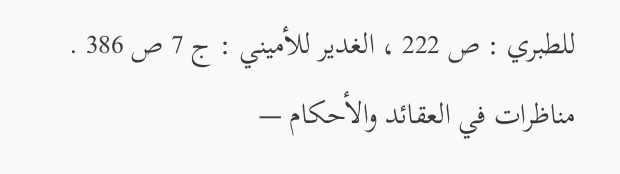للطبري : ص 222 ، الغدير للأميني : ج 7 ص 386 .
مناظرات في العقائد والأحكام —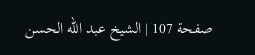صفحة 107 | الشيخ عبد الله الحسن